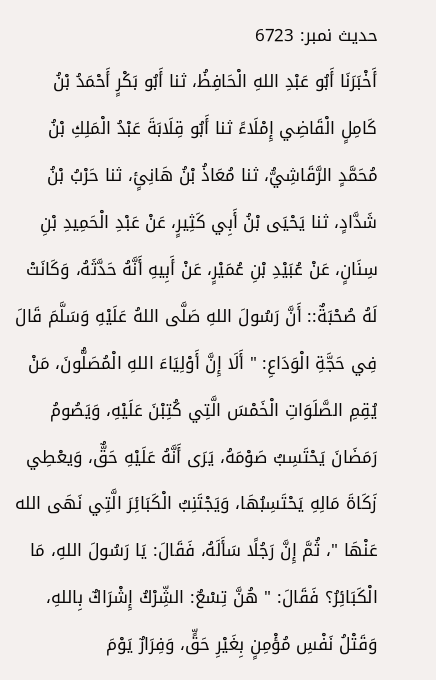حدیث نمبر: 6723
أَخْبَرَنَا أَبُو عَبْدِ اللهِ الْحَافِظُ، ثنا أَبُو بَكْرٍ أَحْمَدُ بْنُ كَامِلٍ الْقَاضِي إِمْلَاءً ثنا أَبُو قِلَابَةَ عَبْدُ الْمَلِكِ بْنُ مُحَمَّدٍ الرَّقَاشِيُّ، ثنا مُعَاذُ بْنُ هَانِئٍ، ثنا حَرْبُ بْنُ شَدَّادٍ، ثنا يَحْيَى بْنُ أَبِي كَثِيرٍ، عَنْ عَبْدِ الْحَمِيدِ بْنِ سِنَانٍ، عَنْ عُبَيْدِ بْنِ عُمَيْرٍ، عَنْ أَبِيهِ أَنَّهُ حَدَّثَهُ، وَكَانَتْ لَهُ صُحْبَةٌ:: أَنَّ رَسُولَ اللهِ صَلَّى اللهُ عَلَيْهِ وَسَلَّمَ قَالَ فِي حَجَّةِ الْوَدَاعِ: " أَلَا إِنَّ أَوْلِيَاءَ اللهِ الْمُصَلُّونَ، مَنْ يُقِمِ الصَّلَوَاتِ الْخَمْسَ الَّتِي كُتِبْنَ عَلَيْهِ، وَيَصُومُ رَمَضَانَ يَحْتَسِبُ صَوْمَهُ، يَرَى أَنَّهُ عَلَيْهِ حَقٌّ، وَيعْطِي زَكَاةَ مَالِهِ يَحْتَسِبُهَا، وَيَجْتَنِبُ الْكَبَائِرَ الَّتِي نَهَى الله عَنْهَا "، ثُمَّ إِنَّ رَجُلًا سَأَلَهُ، فَقَالَ: يَا رَسُولَ اللهِ، مَا الْكَبَائِرُ؟ فَقَالَ: " هُنَّ تِسْعٌ: الشِّرْكُ إِشْرَاكٌ بِاللهِ، وَقَتْلُ نَفْسِ مُؤْمِنٍ بِغَيْرِ حَقٍّ، وَفِرَارٌ يَوْمَ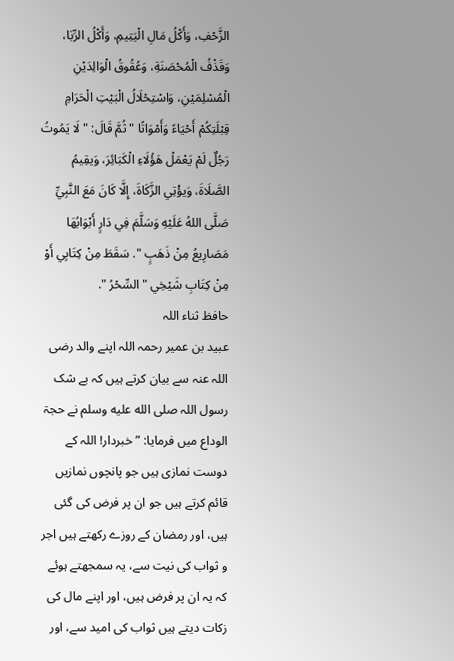الزَّحْفِ، وَأَكْلُ مَالِ الْيَتِيمِ، وَأَكْلُ الرِّبَا، وَقَذْفُ الْمُحْصَنَةِ، وَعُقُوقُ الْوَالِدَيْنِ الْمُسْلِمَيْنِ، وَاسْتِحْلَالُ الْبَيْتِ الْحَرَامِ قِبْلَتِكُمْ أَحْيَاءً وَأَمْوَاتًا " ثُمَّ قَالَ: " لَا يَمُوتُ رَجُلٌ لَمْ يَعْمَلْ هَؤُلَاءِ الْكَبَائِرَ، وَيقِيمُ الصَّلَاةَ، وَيؤْتِي الزَّكَاةَ، إِلَّا كَانَ مَعَ النَّبِيِّ صَلَّى اللهُ عَلَيْهِ وَسَلَّمَ فِي دَارٍ أَبْوَابُهَا مَصَارِيعُ مِنْ ذَهَبٍ ". سَقَطَ مِنْ كِتَابِي أَوْ مِنْ كِتَابِ شَيْخِي " السِّحْرُ ".
حافظ ثناء اللہ
عبید بن عمیر رحمہ اللہ اپنے والد رضی اللہ عنہ سے بیان کرتے ہیں کہ بے شک رسول اللہ صلى الله عليه وسلم نے حجۃ الوداع میں فرمایا: ”خبردار! اللہ کے دوست نمازی ہیں جو پانچوں نمازیں قائم کرتے ہیں جو ان پر فرض کی گئی ہیں، اور رمضان کے روزے رکھتے ہیں اجر و ثواب کی نیت سے، یہ سمجھتے ہوئے کہ یہ ان پر فرض ہیں، اور اپنے مال کی زکات دیتے ہیں ثواب کی امید سے، اور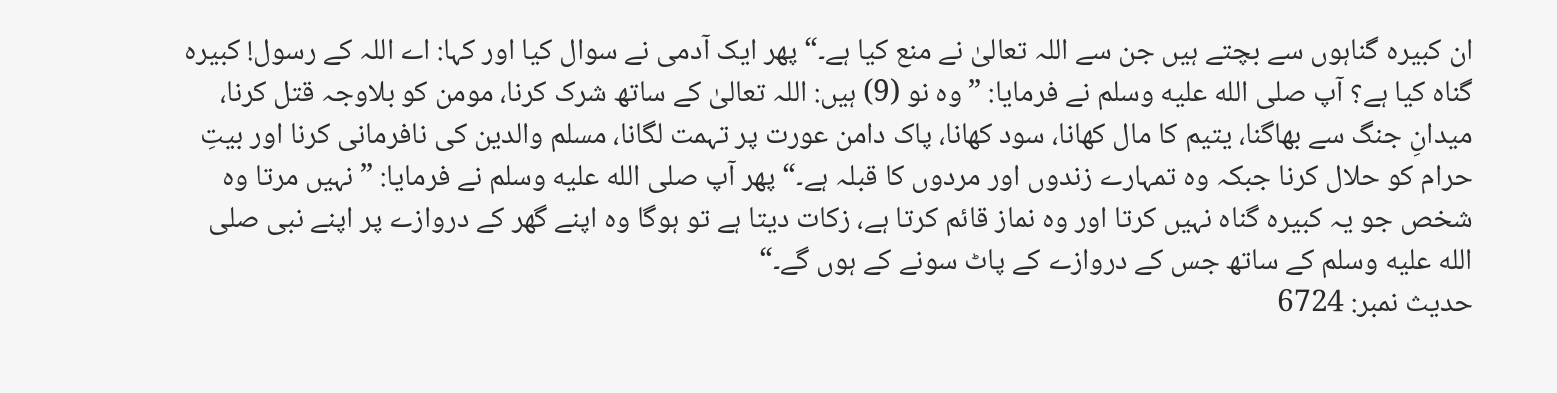ان کبیرہ گناہوں سے بچتے ہیں جن سے اللہ تعالیٰ نے منع کیا ہے۔“ پھر ایک آدمی نے سوال کیا اور کہا: اے اللہ کے رسول! کبیرہ گناہ کیا ہے؟ آپ صلى الله عليه وسلم نے فرمایا: ”وہ نو (9) ہیں: اللہ تعالیٰ کے ساتھ شرک کرنا، مومن کو بلاوجہ قتل کرنا، میدانِ جنگ سے بھاگنا، یتیم کا مال کھانا، سود کھانا، پاک دامن عورت پر تہمت لگانا، مسلم والدین کی نافرمانی کرنا اور بیتِ حرام کو حلال کرنا جبکہ وہ تمہارے زندوں اور مردوں کا قبلہ ہے۔“ پھر آپ صلى الله عليه وسلم نے فرمایا: ”نہیں مرتا وہ شخص جو یہ کبیرہ گناہ نہیں کرتا اور وہ نماز قائم کرتا ہے، زکات دیتا ہے تو ہوگا وہ اپنے گھر کے دروازے پر اپنے نبی صلى الله عليه وسلم کے ساتھ جس کے دروازے کے پاٹ سونے کے ہوں گے۔“
حدیث نمبر: 6724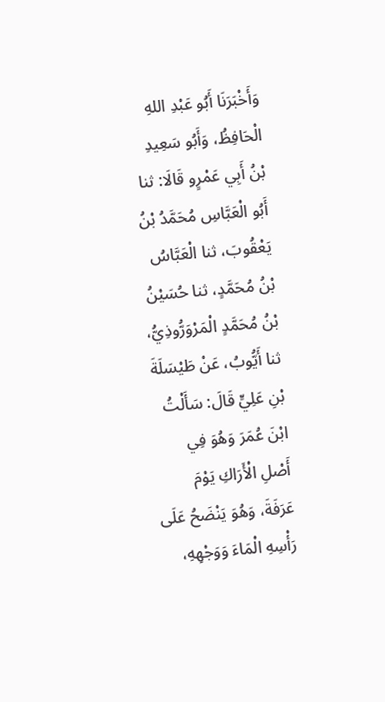وَأَخْبَرَنَا أَبُو عَبْدِ اللهِ الْحَافِظُ، وَأَبُو سَعِيدِ بْنُ أَبِي عَمْرٍو قَالَا: ثنا أَبُو الْعَبَّاسِ مُحَمَّدُ بْنُ يَعْقُوبَ، ثنا الْعَبَّاسُ بْنُ مُحَمَّدٍ، ثنا حُسَيْنُ بْنُ مُحَمَّدٍ الْمَرْوَرُّوذِيُّ، ثنا أَيُّوبُ، عَنْ طَيْسَلَةَ بْنِ عَلِيٍّ قَالَ: سَأَلْتُ ابْنَ عُمَرَ وَهُوَ فِي أَصْلِ الْأَرَاكِ يَوْمَ عَرَفَةَ، وَهُوَ يَنْضَحُ عَلَى رَأْسِهِ الْمَاءَ وَوَجْهِهِ،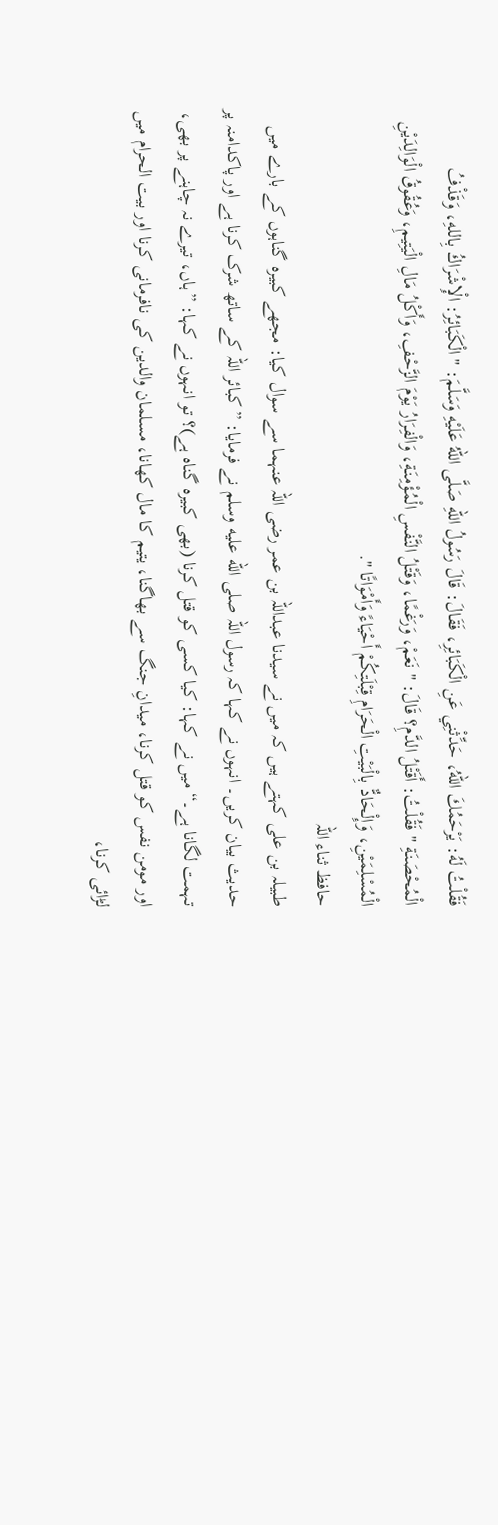فَقُلْتُ لَهُ: يَرْحَمُكَ اللهُ، حَدِّثْنِي عَنِ الْكَبَائِرِ، فَقَالَ: قَالَ رَسُولُ اللهِ صَلَّى اللهُ عَلَيْهِ وَسَلَّمَ: " الْكَبَائِرُ: الْإِشْرَاكُ بِاللهِ، وَقَذْفُ الْمُحْصَنَةِ " فَقُلْتُ: أَقَتْلُ الدَّمِ؟ قَالَ: " نَعَمْ، وَرَغْمًا، وَقَتْلُ النَّفْسِ الْمُؤْمِنَةِ، وَالْفِرَارُ يَوْمَ الزَّحْفِ، وَأَكْلُ مَالِ الْيَتِيمِ، وَعُقُوقُ الْوَالِدَيْنِ الْمُسْلِمَيْنِ، وَإِلْحَادٌّ بِالْبَيْتِ الْحَرَامِ قِبْلَتِكُمْ أَحْيَاءً وَأَمْوَاتًا ".
حافظ ثناء اللہ
طبیلہ بن علی کہتے ہیں کہ میں نے سیدنا عبداللہ بن عمر رضی اللہ عنہما سے سوال کیا: مجھے کبیرہ گناہوں کے بارے میں حدیث بیان کریں۔ انہوں نے کہا کہ رسول اللہ صلى الله عليه وسلم نے فرمایا: ”کبائر اللہ کے ساتھ شرک کرنا ہے اور پاکدامنہ پر تہمت لگانا ہے۔“ میں نے کہا: کیا کسی کو قتل کرنا (بھی کبیرہ گناہ ہے)؟ تو انہوں نے کہا: ”ہاں، تیرے نہ چاہنے پر بھی، اور مومن نفس کو قتل کرنا، میدانِ جنگ سے بھاگنا، یتیم کا مال کھانا، مسلمان والدین کی نافرمانی کرنا اور بیت الحرام میں لڑائی کرنا،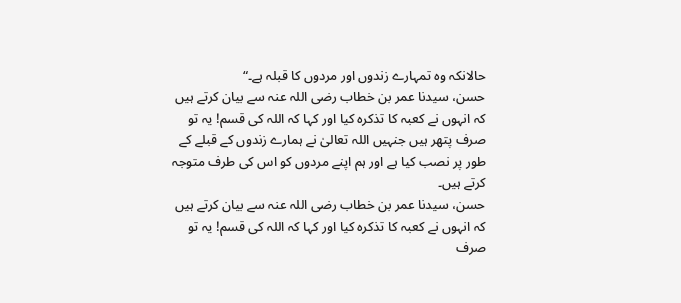حالانکہ وہ تمہارے زندوں اور مردوں کا قبلہ ہے۔“
حسن، سیدنا عمر بن خطاب رضی اللہ عنہ سے بیان کرتے ہیں کہ انہوں نے کعبہ کا تذکرہ کیا اور کہا کہ اللہ کی قسم! یہ تو صرف پتھر ہیں جنہیں اللہ تعالیٰ نے ہمارے زندوں کے قبلے کے طور پر نصب کیا ہے اور ہم اپنے مردوں کو اس کی طرف متوجہ کرتے ہیں۔
حسن، سیدنا عمر بن خطاب رضی اللہ عنہ سے بیان کرتے ہیں کہ انہوں نے کعبہ کا تذکرہ کیا اور کہا کہ اللہ کی قسم! یہ تو صرف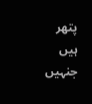پتھر ہیں جنہیں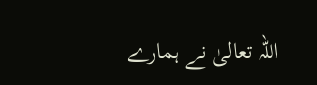اللہ تعالیٰ نے ہمارے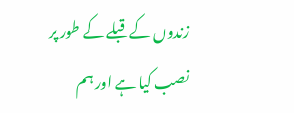زندوں کے قبلے کے طور پر نصب کیا ہے اور ہم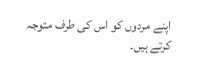اپنے مردوں کو اس کی طرف متوجہ کرتے ہیں۔